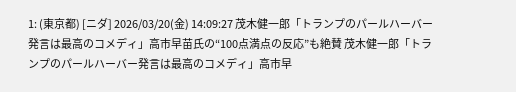1: (東京都) [ニダ] 2026/03/20(金) 14:09:27 茂木健一郎「トランプのパールハーバー発言は最高のコメディ」高市早苗氏の“100点満点の反応”も絶賛 茂木健一郎「トランプのパールハーバー発言は最高のコメディ」高市早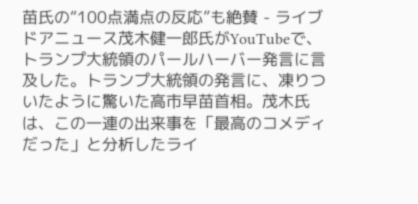苗氏の“100点満点の反応”も絶賛 - ライブドアニュース茂木健一郎氏がYouTubeで、トランプ大統領のパールハーバー発言に言及した。トランプ大統領の発言に、凍りついたように驚いた高市早苗首相。茂木氏は、この一連の出来事を「最高のコメディだった」と分析したライ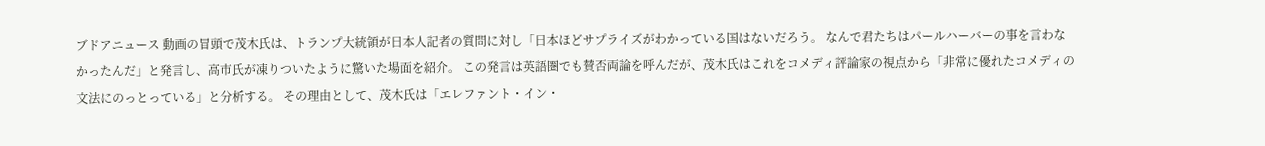ブドアニュース 動画の冒頭で茂木氏は、トランプ大統領が日本人記者の質問に対し「日本ほどサプライズがわかっている国はないだろう。 なんで君たちはパールハーバーの事を言わなかったんだ」と発言し、高市氏が凍りついたように驚いた場面を紹介。 この発言は英語圏でも賛否両論を呼んだが、茂木氏はこれをコメディ評論家の視点から「非常に優れたコメディの文法にのっとっている」と分析する。 その理由として、茂木氏は「エレファント・イン・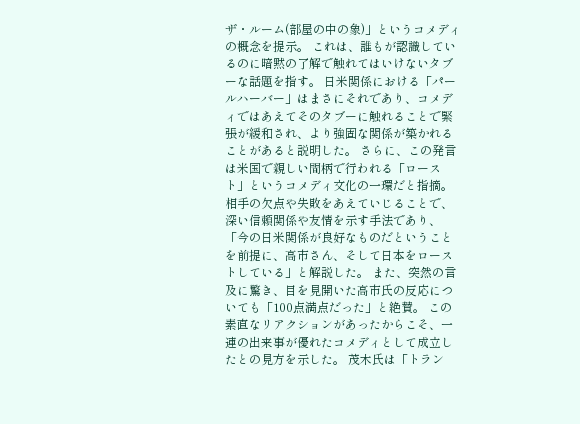ザ・ルーム(部屋の中の象)」というコメディの概念を提示。 これは、誰もが認識しているのに暗黙の了解で触れてはいけないタブーな話題を指す。 日米関係における「パールハーバー」はまさにそれであり、コメディではあえてそのタブーに触れることで緊張が緩和され、より強固な関係が築かれることがあると説明した。 さらに、この発言は米国で親しい間柄で行われる「ロースト」というコメディ文化の一環だと指摘。 相手の欠点や失敗をあえていじることで、深い信頼関係や友情を示す手法であり、「今の日米関係が良好なものだということを前提に、高市さん、そして日本をローストしている」と解説した。 また、突然の言及に驚き、目を見開いた高市氏の反応についても「100点満点だった」と絶賛。 この素直なリアクションがあったからこそ、一連の出来事が優れたコメディとして成立したとの見方を示した。 茂木氏は「トラン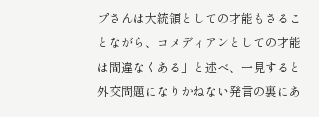プさんは大統領としての才能もさることながら、コメディアンとしての才能は間違なくある」と述べ、一見すると外交問題になりかねない発言の裏にあ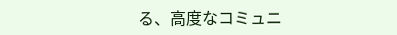る、高度なコミュニ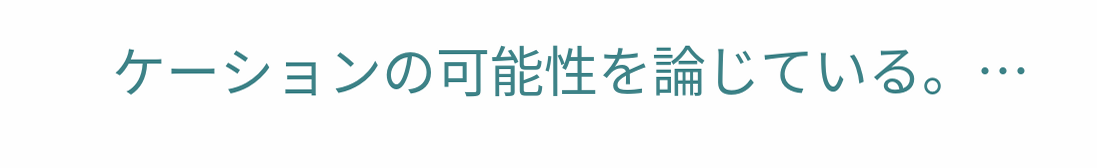ケーションの可能性を論じている。…